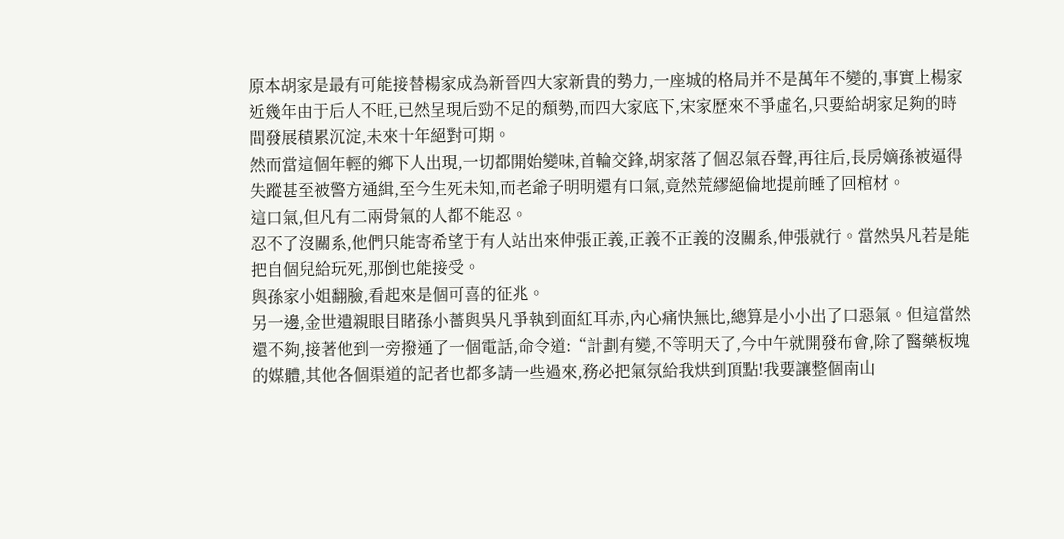原本胡家是最有可能接替楊家成為新晉四大家新貴的勢力,一座城的格局并不是萬年不變的,事實上楊家近幾年由于后人不旺,已然呈現后勁不足的頹勢,而四大家底下,宋家歷來不爭虛名,只要給胡家足夠的時間發展積累沉淀,未來十年絕對可期。
然而當這個年輕的鄉下人出現,一切都開始變味,首輪交鋒,胡家落了個忍氣吞聲,再往后,長房嫡孫被逼得失蹤甚至被警方通緝,至今生死未知,而老爺子明明還有口氣,竟然荒繆絕倫地提前睡了回棺材。
這口氣,但凡有二兩骨氣的人都不能忍。
忍不了沒關系,他們只能寄希望于有人站出來伸張正義,正義不正義的沒關系,伸張就行。當然吳凡若是能把自個兒給玩死,那倒也能接受。
與孫家小姐翻臉,看起來是個可喜的征兆。
另一邊,金世遺親眼目睹孫小薔與吳凡爭執到面紅耳赤,內心痛快無比,總算是小小出了口惡氣。但這當然還不夠,接著他到一旁撥通了一個電話,命令道:“計劃有變,不等明天了,今中午就開發布會,除了醫藥板塊的媒體,其他各個渠道的記者也都多請一些過來,務必把氣氛給我烘到頂點!我要讓整個南山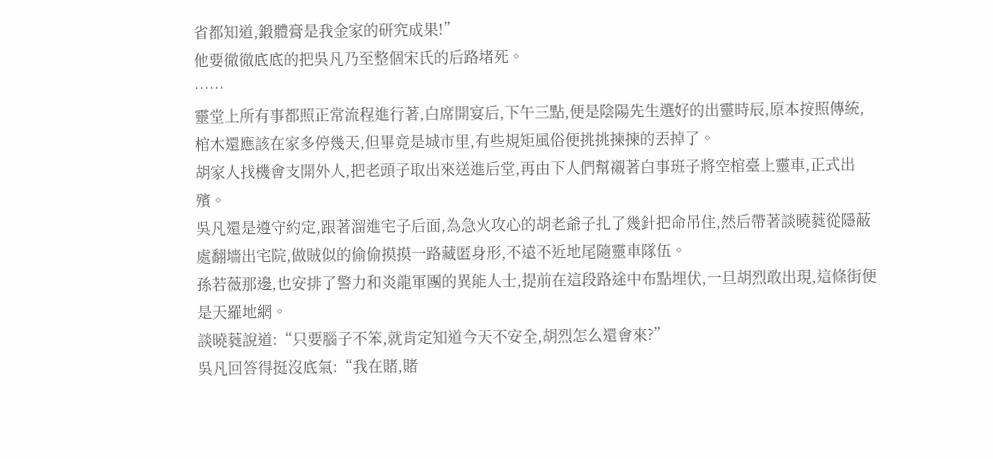省都知道,鍛體膏是我金家的研究成果!”
他要徹徹底底的把吳凡乃至整個宋氏的后路堵死。
……
靈堂上所有事都照正常流程進行著,白席開宴后,下午三點,便是陰陽先生選好的出靈時辰,原本按照傳統,棺木還應該在家多停幾天,但畢竟是城市里,有些規矩風俗便挑挑揀揀的丟掉了。
胡家人找機會支開外人,把老頭子取出來送進后堂,再由下人們幫襯著白事班子將空棺臺上靈車,正式出殯。
吳凡還是遵守約定,跟著溜進宅子后面,為急火攻心的胡老爺子扎了幾針把命吊住,然后帶著談曉蕤從隱蔽處翻墻出宅院,做賊似的偷偷摸摸一路藏匿身形,不遠不近地尾隨靈車隊伍。
孫若薇那邊,也安排了警力和炎龍軍團的異能人士,提前在這段路途中布點埋伏,一旦胡烈敢出現,這條街便是天羅地網。
談曉蕤說道:“只要腦子不笨,就肯定知道今天不安全,胡烈怎么還會來?”
吳凡回答得挺沒底氣:“我在賭,賭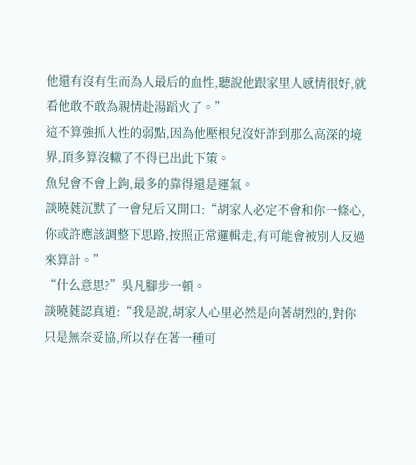他還有沒有生而為人最后的血性,聽說他跟家里人感情很好,就看他敢不敢為親情赴湯蹈火了。”
這不算強抓人性的弱點,因為他壓根兒沒奸詐到那么高深的境界,頂多算沒轍了不得已出此下策。
魚兒會不會上鉤,最多的靠得還是運氣。
談曉蕤沉默了一會兒后又開口:“胡家人必定不會和你一條心,你或許應該調整下思路,按照正常邏輯走,有可能會被別人反過來算計。”
“什么意思?”吳凡腳步一頓。
談曉蕤認真道:“我是說,胡家人心里必然是向著胡烈的,對你只是無奈妥協,所以存在著一種可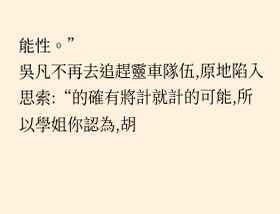能性。”
吳凡不再去追趕靈車隊伍,原地陷入思索:“的確有將計就計的可能,所以學姐你認為,胡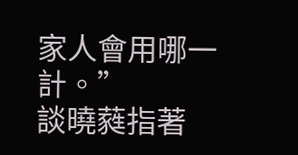家人會用哪一計。”
談曉蕤指著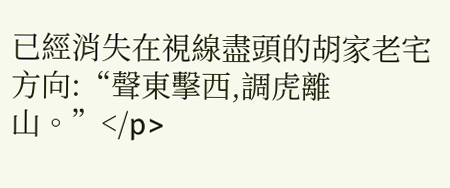已經消失在視線盡頭的胡家老宅方向:“聲東擊西,調虎離山。”</p>